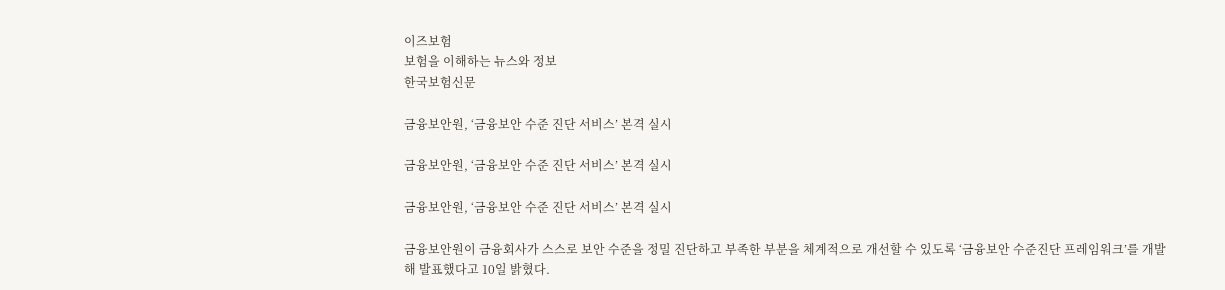이즈보험
보험을 이해하는 뉴스와 정보
한국보험신문

금융보안원, ‘금융보안 수준 진단 서비스’ 본격 실시

금융보안원, ‘금융보안 수준 진단 서비스’ 본격 실시

금융보안원, ‘금융보안 수준 진단 서비스’ 본격 실시

금융보안원이 금융회사가 스스로 보안 수준을 정밀 진단하고 부족한 부분을 체계적으로 개선할 수 있도록 ‘금융보안 수준진단 프레임워크’를 개발해 발표했다고 10일 밝혔다.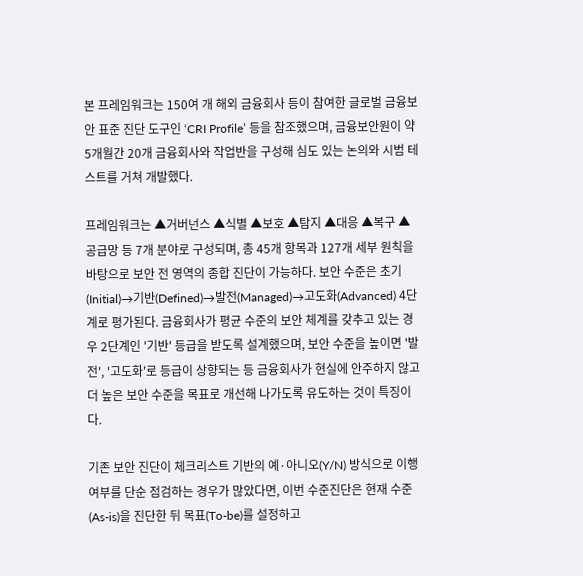본 프레임워크는 150여 개 해외 금융회사 등이 참여한 글로벌 금융보안 표준 진단 도구인 ‘CRI Profile’ 등을 참조했으며, 금융보안원이 약 5개월간 20개 금융회사와 작업반을 구성해 심도 있는 논의와 시범 테스트를 거쳐 개발했다.

프레임워크는 ▲거버넌스 ▲식별 ▲보호 ▲탐지 ▲대응 ▲복구 ▲공급망 등 7개 분야로 구성되며, 총 45개 항목과 127개 세부 원칙을 바탕으로 보안 전 영역의 종합 진단이 가능하다. 보안 수준은 초기(Initial)→기반(Defined)→발전(Managed)→고도화(Advanced) 4단계로 평가된다. 금융회사가 평균 수준의 보안 체계를 갖추고 있는 경우 2단계인 '기반' 등급을 받도록 설계했으며, 보안 수준을 높이면 '발전', '고도화'로 등급이 상향되는 등 금융회사가 현실에 안주하지 않고 더 높은 보안 수준을 목표로 개선해 나가도록 유도하는 것이 특징이다.

기존 보안 진단이 체크리스트 기반의 예·아니오(Y/N) 방식으로 이행 여부를 단순 점검하는 경우가 많았다면, 이번 수준진단은 현재 수준(As-is)을 진단한 뒤 목표(To-be)를 설정하고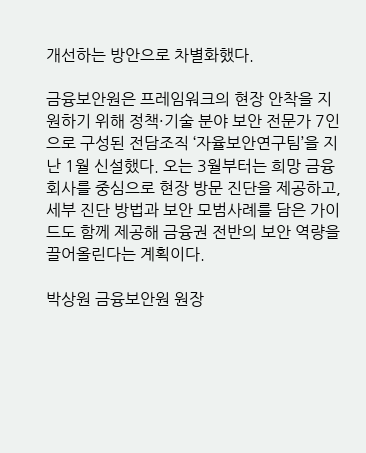개선하는 방안으로 차별화했다.

금융보안원은 프레임워크의 현장 안착을 지원하기 위해 정책·기술 분야 보안 전문가 7인으로 구성된 전담조직 ‘자율보안연구팀’을 지난 1월 신설했다. 오는 3월부터는 희망 금융회사를 중심으로 현장 방문 진단을 제공하고, 세부 진단 방법과 보안 모범사례를 담은 가이드도 함께 제공해 금융권 전반의 보안 역량을 끌어올린다는 계획이다.

박상원 금융보안원 원장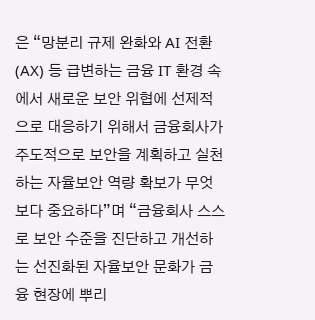은 “망분리 규제 완화와 AI 전환(AX) 등 급변하는 금융 IT 환경 속에서 새로운 보안 위협에 선제적으로 대응하기 위해서 금융회사가 주도적으로 보안을 계획하고 실천하는 자율보안 역량 확보가 무엇보다 중요하다”며 “금융회사 스스로 보안 수준을 진단하고 개선하는 선진화된 자율보안 문화가 금융 현장에 뿌리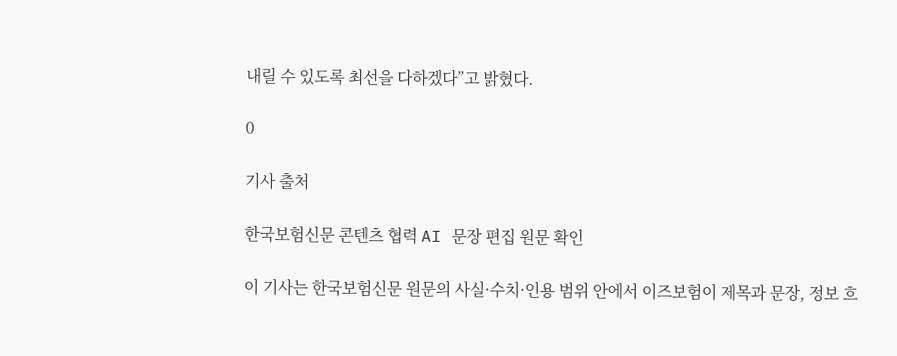내릴 수 있도록 최선을 다하겠다”고 밝혔다.

0

기사 출처

한국보험신문 콘텐츠 협력 AI 문장 편집 원문 확인

이 기사는 한국보험신문 원문의 사실·수치·인용 범위 안에서 이즈보험이 제목과 문장, 정보 흐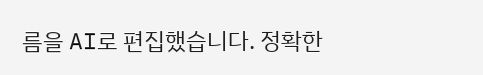름을 AI로 편집했습니다. 정확한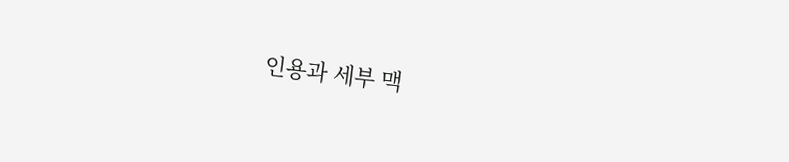인용과 세부 맥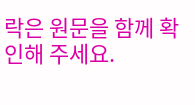락은 원문을 함께 확인해 주세요.